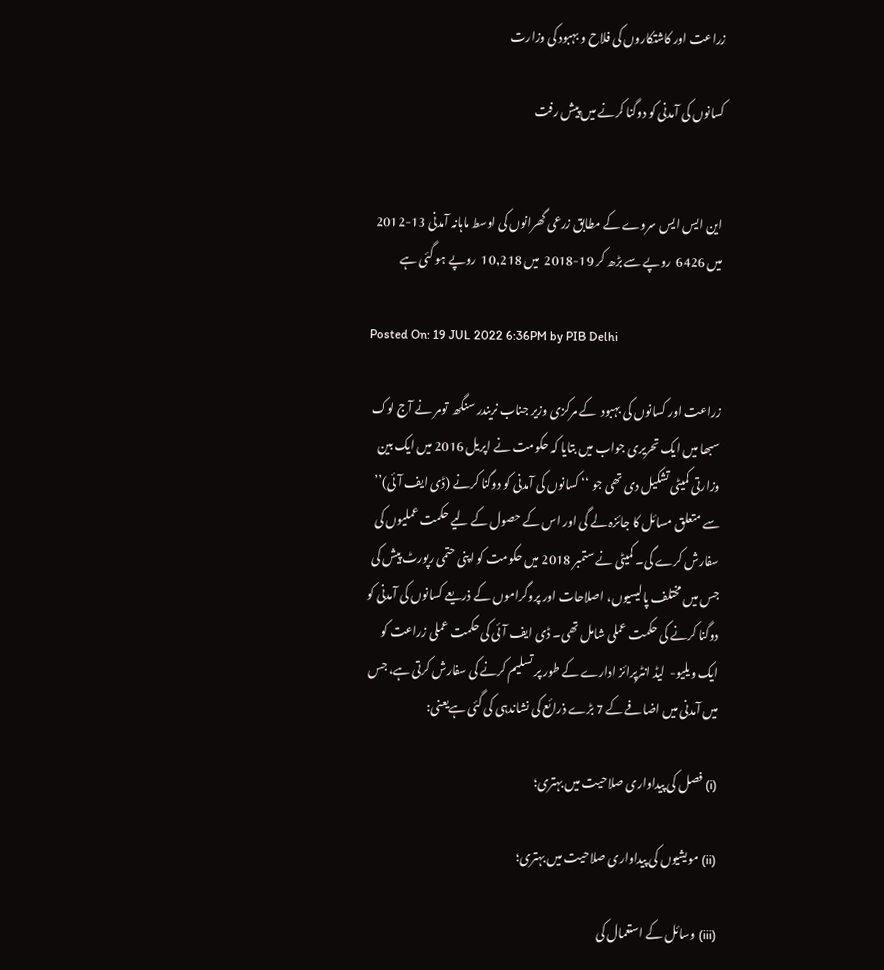زراعت اور کاشتکاروں کی فلاح و بہبود کی وزارت

کسانوں کی آمدنی کو دوگنا کرنے میں پیش رفت


این ایس ایس سروے کے مطابق زرعی گھرانوں کی اوسط ماہانہ آمدنی 13-2012  میں 6426  روپے سے بڑھ کر 19-2018  میں 10,218  روپے ہو گئی ہے

Posted On: 19 JUL 2022 6:36PM by PIB Delhi

زراعت اور کسانوں کی بہبود  کے مرکزی وزیر جناب نریندر سنگھ  تومر نے آج لوک سبھا میں ایک تحریری جواب میں بتایا کہ حکومت نے اپریل 2016 میں ایک بین وزارتی کمیٹی تشکیل دی تھی جو ‘‘ کسانوں کی آمدنی کو دوگنا کرنے (ڈی ایف آئی)’’ سے متعلق مسائل کا جائزہ لے گی اور اس کے حصول کے لیے حکمت عملیوں کی سفارش کرے گی۔ کمیٹی نے ستمبر 2018 میں حکومت کو اپنی حتمی رپورٹ پیش کی جس میں مختلف پالیسیوں، اصلاحات اور پروگراموں کے ذریعے کسانوں کی آمدنی کو دوگنا کرنے کی حکمت عملی شامل تھی۔ ڈی ایف آئی کی حکمت عملی زراعت کو ایک ویلیو-  لیڈ انٹرپرائز ادارے کے طور پر تسلیم کرنے کی سفارش کرتی ہے، جس میں آمدنی میں اضافے کے 7 بڑے ذرائع کی نشاندہی کی گئی ہےیعنی:

(i) فصل کی پیداواری صلاحیت میں بہتری؛

(ii) مویشیوں کی پیداواری صلاحیت میں بہتری؛

(iii) وسائل کے استعمال کی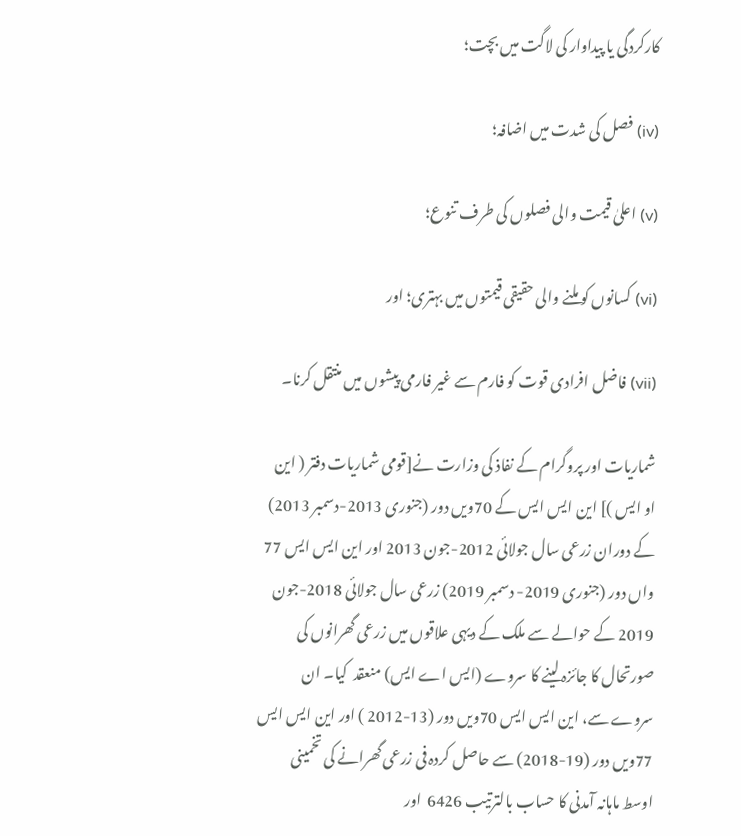کارکردگی یا پیداوار کی لاگت میں بچت؛

(iv) فصل کی شدت میں اضافہ؛

(v) اعلیٰ قیمت والی فصلوں کی طرف تنوع؛

(vi) کسانوں کو ملنے والی حقیقی قیمتوں میں بہتری؛ اور

(vii) فاضل افرادی قوت کو فارم سے غیر فارمی پیشوں میں منتقل کرنا۔

شماریات اور پروگرام کے نفاذ کی وزارت نے[قومی شماریات دفتر ( این او ایس )] این ایس ایس کے 70ویں دور (جنوری 2013-دسمبر 2013) کے دوران زرعی سال جولائی 2012-جون 2013 اور این ایس ایس 77 واں دور (جنوری 2019- دسمبر 2019) زرعی سال جولائی 2018-جون 2019 کے حوالے سے ملک کے دیہی علاقوں میں زرعی گھرانوں کی صورتحال کا جائزہ لینے کا سروے (ایس اے ایس) منعقد  کیا۔ ان سروے سے، این ایس ایس 70ویں دور (13-2012 ) اور این ایس ایس 77ویں دور (19-2018) سے حاصل کردہ فی زرعی گھرانے کی تخمینی اوسط ماہانہ آمدنی کا حساب بالترتیب 6426  اور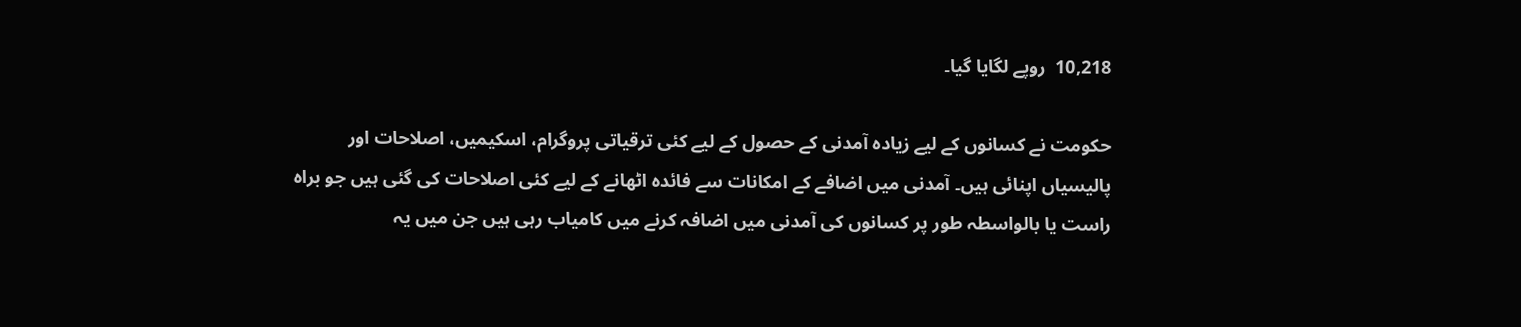10,218  روپے لگایا گیا۔

حکومت نے کسانوں کے لیے زیادہ آمدنی کے حصول کے لیے کئی ترقیاتی پروگرام، اسکیمیں، اصلاحات اور پالیسیاں اپنائی ہیں۔ آمدنی میں اضافے کے امکانات سے فائدہ اٹھانے کے لیے کئی اصلاحات کی گئی ہیں جو براہ راست یا بالواسطہ طور پر کسانوں کی آمدنی میں اضافہ کرنے میں کامیاب رہی ہیں جن میں یہ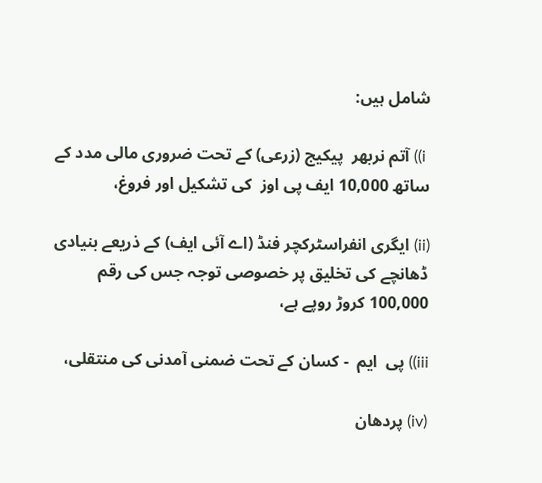شامل ہیں:

 i)) آتم نربھر  پیکیج (زرعی) کے تحت ضروری مالی مدد کے ساتھ 10,000 ایف پی اوز  کی تشکیل اور فروغ،

(ii) ایگری انفراسٹرکچر فنڈ (اے آئی ایف) کے ذریعے بنیادی ڈھانچے کی تخلیق پر خصوصی توجہ جس کی رقم  100,000 کروڑ روپے ہے،

iii)) پی  ایم  - کسان کے تحت ضمنی آمدنی کی منتقلی،

(iv) پردھان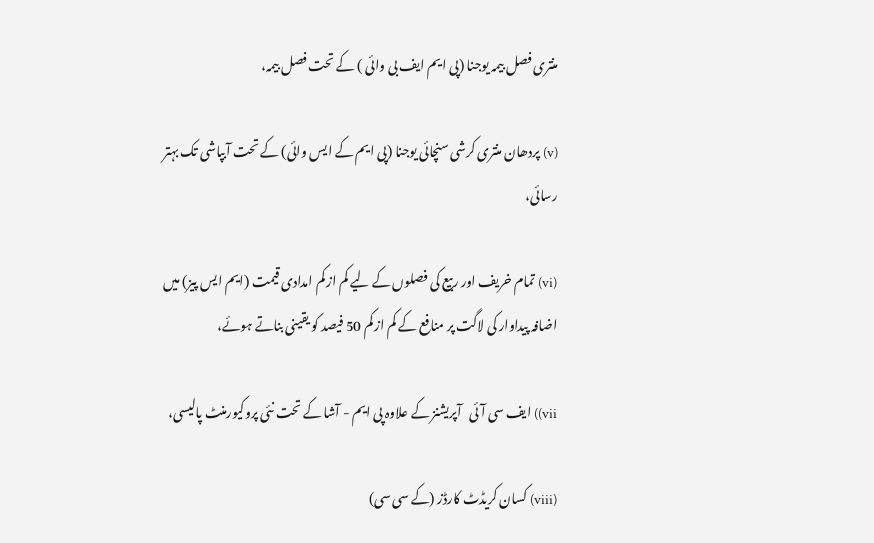منتری فصل بیمہ یوجنا (پی ایم ایف بی وائی ) کے تحت فصل بیمہ،

(v) پردھان منتری کرشی سنچائی یوجنا (پی ایم کے ایس وائی) کے تحت آبپاشی تک بہتر رسائی،

(vi) تمام خریف اور ربیع کی فصلوں کے لیے کم از کم امدادی قیمت (ایم ایس پیز) میں اضافہ پیداوار کی لاگت پر منافع کے کم از کم 50 فیصد کو یقینی بناتے ہوئے،

vii)) ایف سی آئی   آپریشنز کے علاوہ پی ایم - آشا کے تحت نئی پروکیورمنٹ پالیسی،

(viii) کسان کریڈٹ کارڈز (کے سی سی)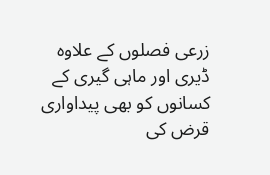زرعی فصلوں کے علاوہ ڈیری اور ماہی گیری کے کسانوں کو بھی پیداواری قرض کی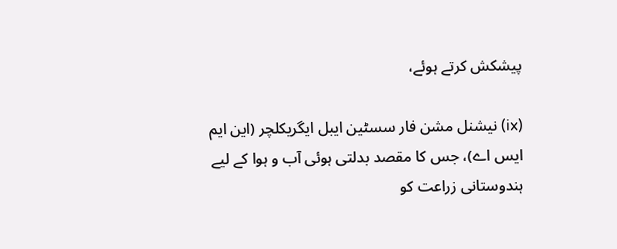پیشکش کرتے ہوئے،

(ix) نیشنل مشن فار سسٹین ایبل ایگریکلچر (این ایم ایس اے)، جس کا مقصد بدلتی ہوئی آب و ہوا کے لیے ہندوستانی زراعت کو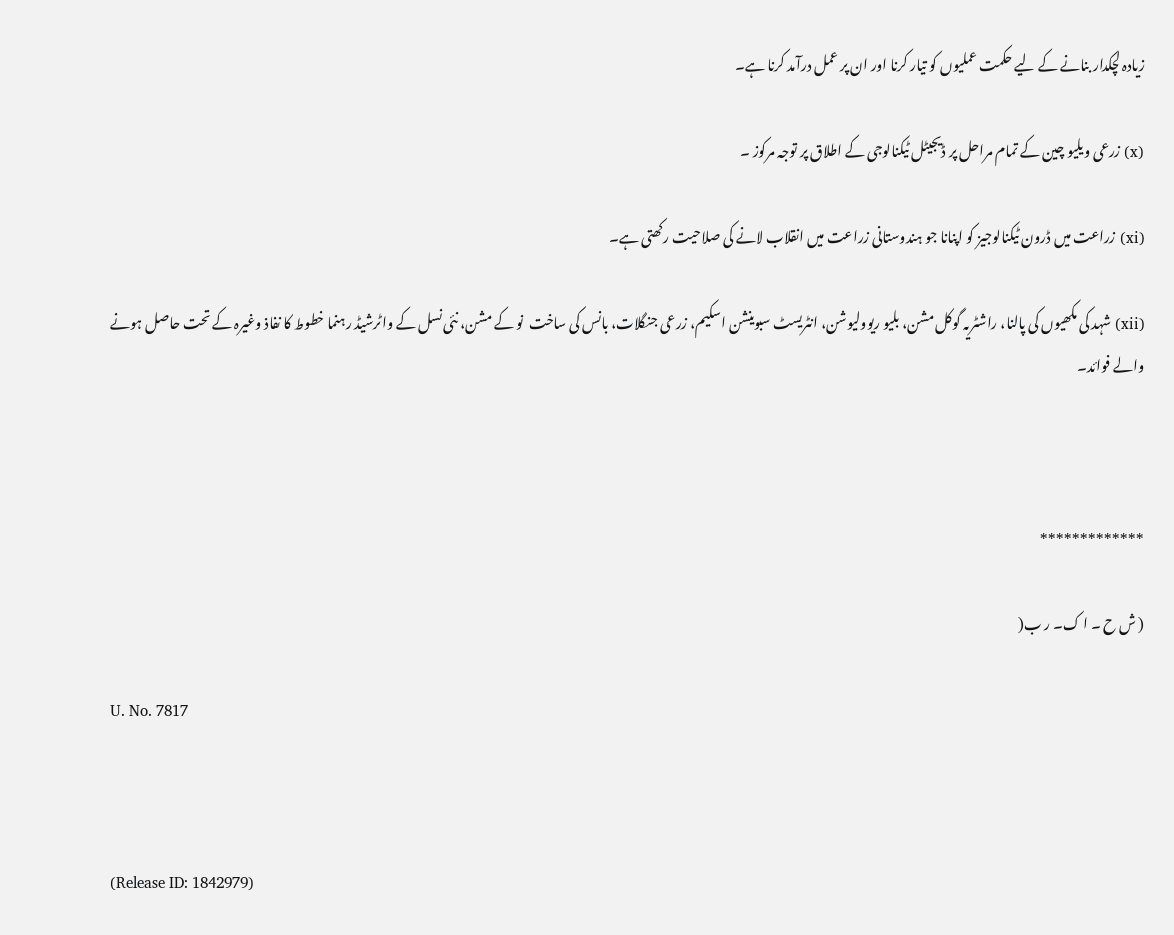زیادہ لچکدار بنانے کے لیے حکمت عملیوں کو تیار کرنا اور ان پر عمل درآمد کرنا ہے۔

(x) زرعی ویلیو چین کے تمام مراحل پر ڈیجیٹل ٹیکنالوجی کے اطلاق پر توجہ مرکوز ۔

(xi) زراعت میں ڈرون ٹیکنالوجیز کو اپنانا جو ہندوستانی زراعت میں انقلاب لانے کی صلاحیت رکھتی ہے۔

(xii) شہد کی مکھیوں کی پالنا، راشٹریہ گوکل مشن، بلیو ریوولیوشن، انٹریسٹ سبوینشن اسکیم، زرعی جنگلات، بانس کی ساخت  نو کے مشن، نئی نسل کے واٹرشیڈ رہنما خطوط کا نفاذ وغیرہ کے تحت حاصل ہونے والے فوائد۔



*************

( ش ح ۔ ا ک۔ ر ب(

U. No. 7817



(Release ID: 1842979)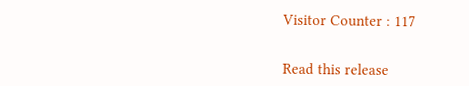Visitor Counter : 117


Read this release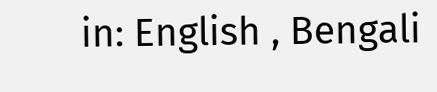in: English , Bengali